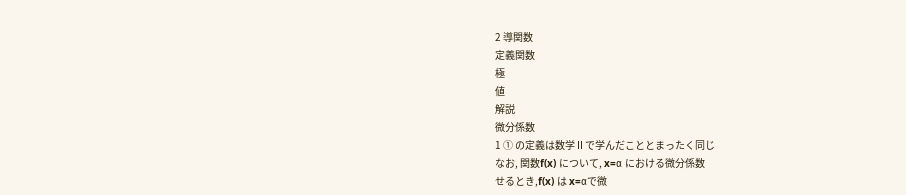2 導関数
定義関数
極
値
解説
微分係数
1 ① の定義は数学Ⅱで学んだこととまったく同じ
なお, 関数f(x) について, x=α における微分係数
せるとき,f(x) は x=αで微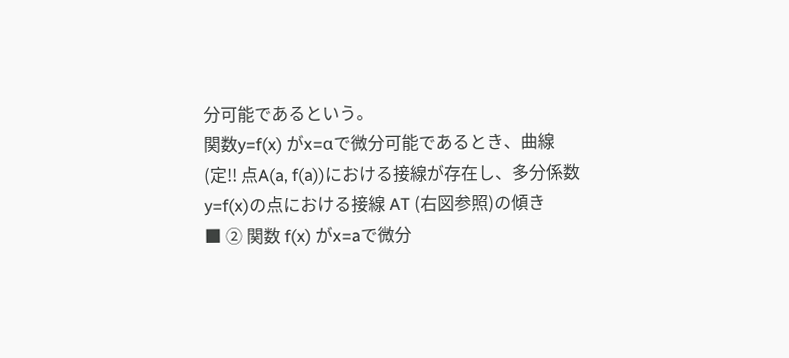分可能であるという。
関数y=f(x) がx=αで微分可能であるとき、曲線
(定!! 点A(a, f(a))における接線が存在し、多分係数
y=f(x)の点における接線 AT (右図参照)の傾き
■ ② 関数 f(x) がx=aで微分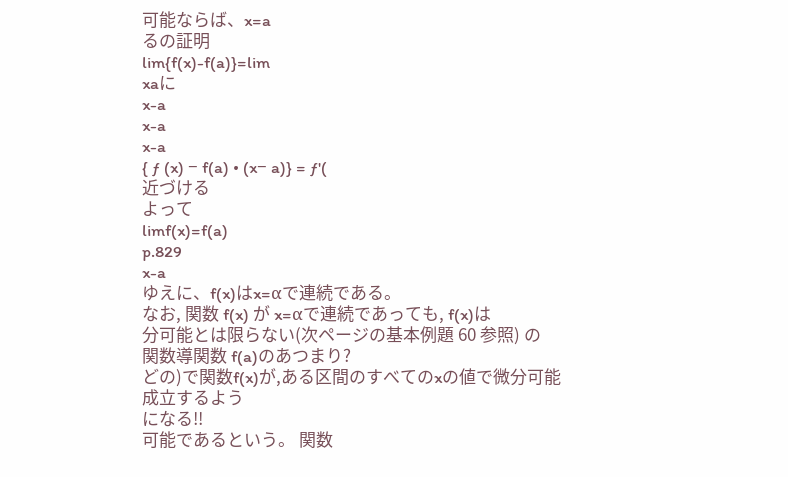可能ならば、x=a
るの証明
lim{f(x)-f(a)}=lim
xaに
x-a
x-a
x-a
{ ƒ (x) − f(a) • (x− a)} = ƒ'(
近づける
よって
limf(x)=f(a)
p.829
x-a
ゆえに、f(x)はx=αで連続である。
なお, 関数 f(x) が x=αで連続であっても, f(x)は
分可能とは限らない(次ページの基本例題 60 参照) の
関数導関数 f(a)のあつまり?
どの)で関数f(x)が,ある区間のすべてのxの値で微分可能
成立するよう
になる!!
可能であるという。 関数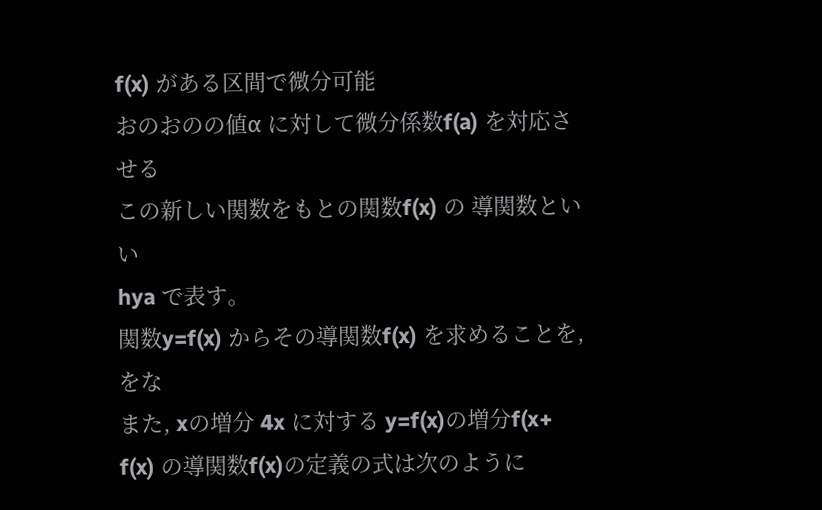f(x) がある区間で微分可能
おのおのの値α に対して微分係数f(a) を対応させる
この新しい関数をもとの関数f(x) の 導関数といい
hya で表す。
関数y=f(x) からその導関数f(x) を求めることを,
をな
また, xの増分 4x に対する y=f(x)の増分f(x+
f(x) の導関数f(x)の定義の式は次のように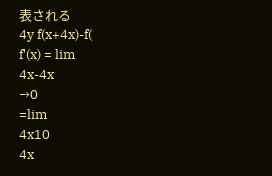表される
4y f(x+4x)-f(
f'(x) = lim
4x-4x
→0
=lim
4x10
4x